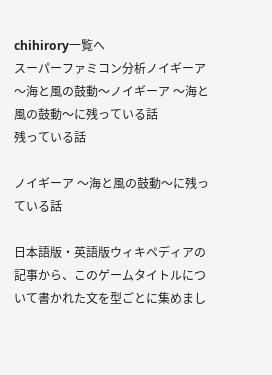chihirory一覧へ
スーパーファミコン分析ノイギーア 〜海と風の鼓動〜ノイギーア 〜海と風の鼓動〜に残っている話
残っている話

ノイギーア 〜海と風の鼓動〜に残っている話

日本語版・英語版ウィキペディアの記事から、このゲームタイトルについて書かれた文を型ごとに集めまし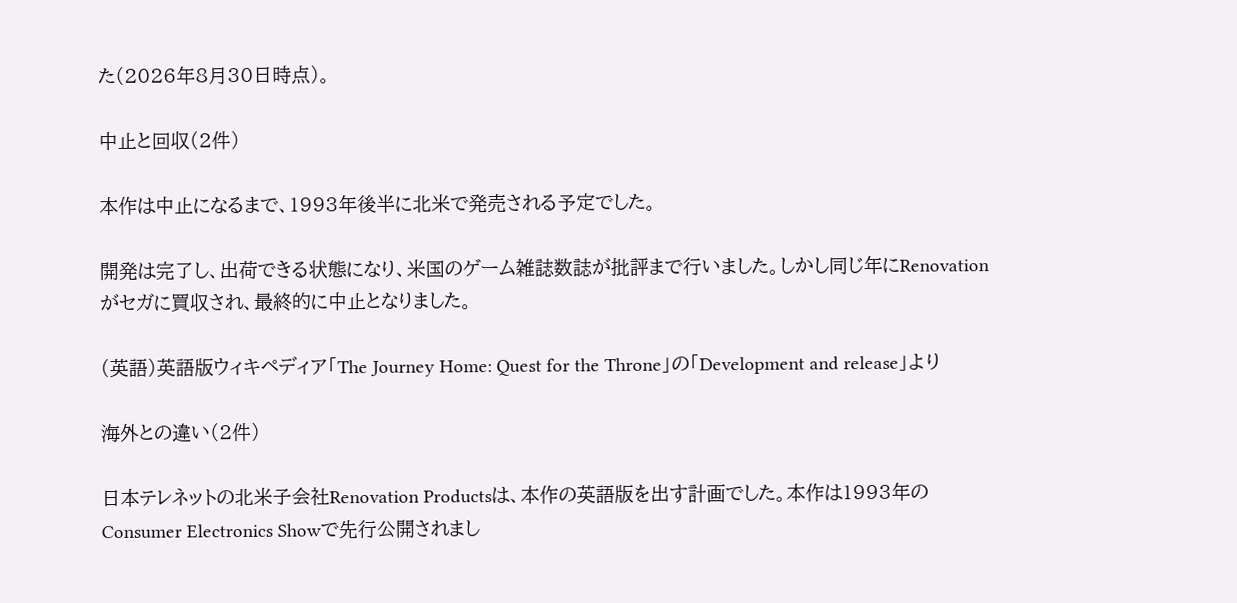た(2026年8月30日時点)。

中止と回収(2件)

本作は中止になるまで、1993年後半に北米で発売される予定でした。

開発は完了し、出荷できる状態になり、米国のゲーム雑誌数誌が批評まで行いました。しかし同じ年にRenovationがセガに買収され、最終的に中止となりました。

(英語)英語版ウィキペディア「The Journey Home: Quest for the Throne」の「Development and release」より

海外との違い(2件)

日本テレネットの北米子会社Renovation Productsは、本作の英語版を出す計画でした。本作は1993年のConsumer Electronics Showで先行公開されまし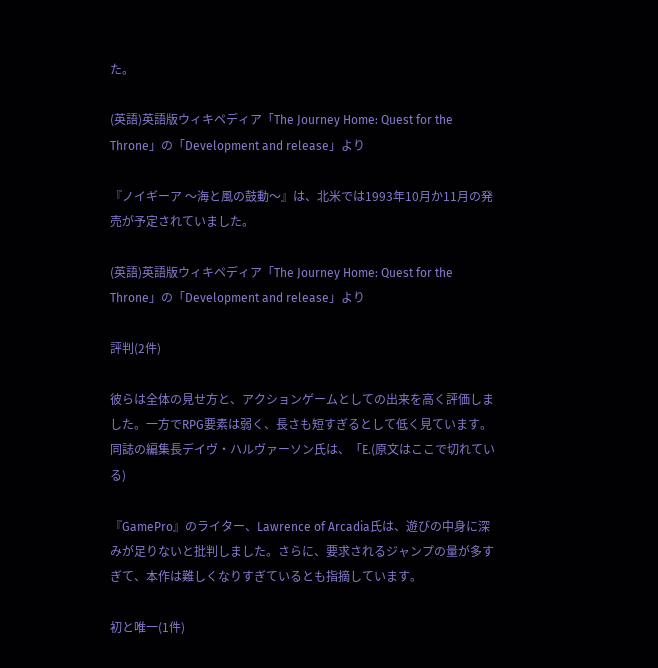た。

(英語)英語版ウィキペディア「The Journey Home: Quest for the Throne」の「Development and release」より

『ノイギーア 〜海と風の鼓動〜』は、北米では1993年10月か11月の発売が予定されていました。

(英語)英語版ウィキペディア「The Journey Home: Quest for the Throne」の「Development and release」より

評判(2件)

彼らは全体の見せ方と、アクションゲームとしての出来を高く評価しました。一方でRPG要素は弱く、長さも短すぎるとして低く見ています。同誌の編集長デイヴ・ハルヴァーソン氏は、「E.(原文はここで切れている)

『GamePro』のライター、Lawrence of Arcadia氏は、遊びの中身に深みが足りないと批判しました。さらに、要求されるジャンプの量が多すぎて、本作は難しくなりすぎているとも指摘しています。

初と唯一(1件)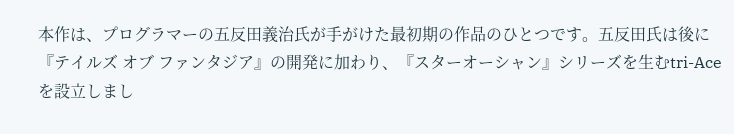本作は、プログラマーの五反田義治氏が手がけた最初期の作品のひとつです。五反田氏は後に『テイルズ オブ ファンタジア』の開発に加わり、『スターオーシャン』シリーズを生むtri-Aceを設立しまし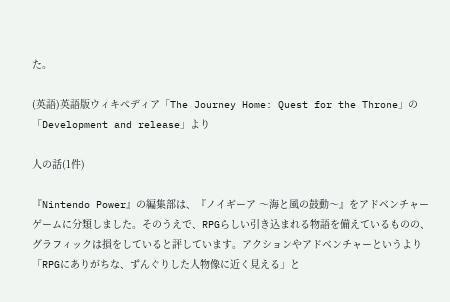た。

(英語)英語版ウィキペディア「The Journey Home: Quest for the Throne」の「Development and release」より

人の話(1件)

『Nintendo Power』の編集部は、『ノイギーア 〜海と風の鼓動〜』をアドベンチャーゲームに分類しました。そのうえで、RPGらしい引き込まれる物語を備えているものの、グラフィックは損をしていると評しています。アクションやアドベンチャーというより「RPGにありがちな、ずんぐりした人物像に近く見える」と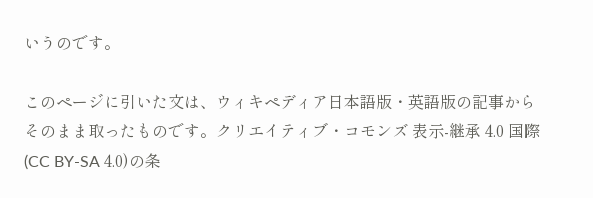いうのです。

このページに引いた文は、ウィキペディア日本語版・英語版の記事からそのまま取ったものです。クリエイティブ・コモンズ 表示-継承 4.0 国際(CC BY-SA 4.0)の条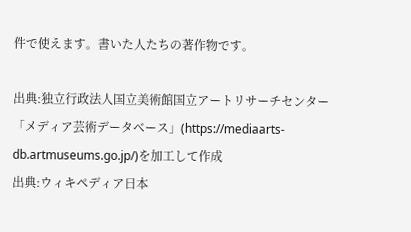件で使えます。書いた人たちの著作物です。

出典:独立行政法人国立美術館国立アートリサーチセンター「メディア芸術データベース」(https://mediaarts-db.artmuseums.go.jp/)を加工して作成
出典:ウィキペディア日本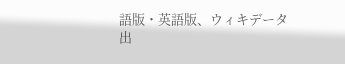語版・英語版、ウィキデータ
出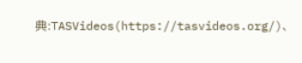典:TASVideos(https://tasvideos.org/)、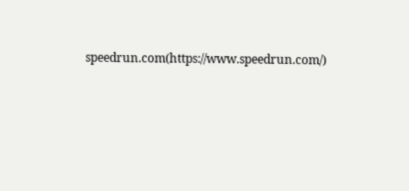speedrun.com(https://www.speedrun.com/)